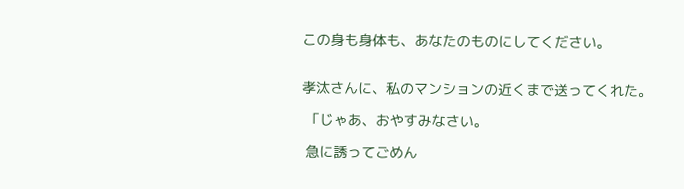この身も身体も、あなたのものにしてください。


孝汰さんに、私のマンションの近くまで送ってくれた。

 「じゃあ、おやすみなさい。

 急に誘ってごめん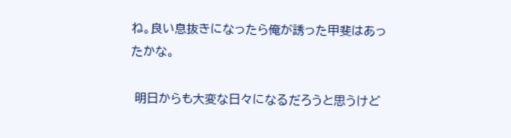ね。良い息抜きになったら俺が誘った甲斐はあったかな。

 明日からも大変な日々になるだろうと思うけど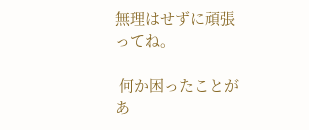無理はせずに頑張ってね。

 何か困ったことがあ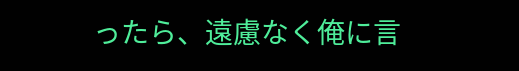ったら、遠慮なく俺に言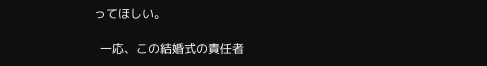ってほしい。

  一応、この結婚式の責任者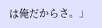は俺だからさ。」